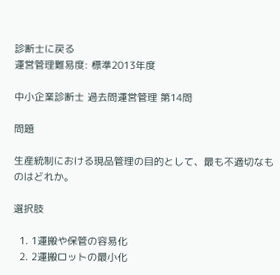診断士に戻る
運営管理難易度: 標準2013年度

中小企業診断士 過去問運営管理 第14問

問題

生産統制における現品管理の目的として、最も不適切なものはどれか。

選択肢

  1. 1運搬や保管の容易化
  2. 2運搬ロットの最小化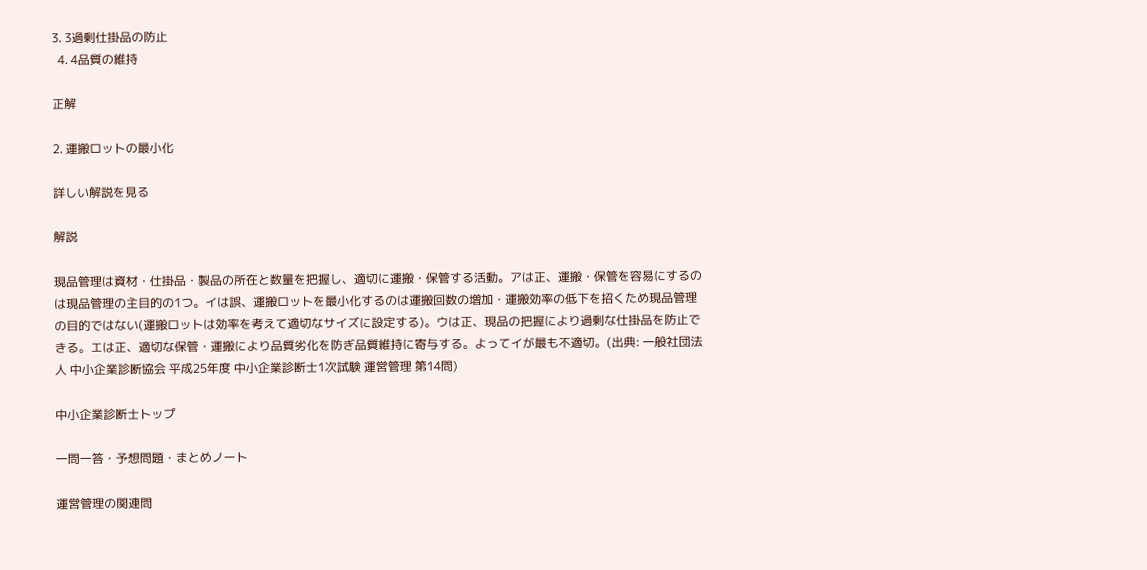3. 3過剰仕掛品の防止
  4. 4品質の維持

正解

2. 運搬ロットの最小化

詳しい解説を見る

解説

現品管理は資材・仕掛品・製品の所在と数量を把握し、適切に運搬・保管する活動。アは正、運搬・保管を容易にするのは現品管理の主目的の1つ。イは誤、運搬ロットを最小化するのは運搬回数の増加・運搬効率の低下を招くため現品管理の目的ではない(運搬ロットは効率を考えて適切なサイズに設定する)。ウは正、現品の把握により過剰な仕掛品を防止できる。エは正、適切な保管・運搬により品質劣化を防ぎ品質維持に寄与する。よってイが最も不適切。(出典: 一般社団法人 中小企業診断協会 平成25年度 中小企業診断士1次試験 運営管理 第14問)

中小企業診断士トップ

一問一答・予想問題・まとめノート

運営管理の関連問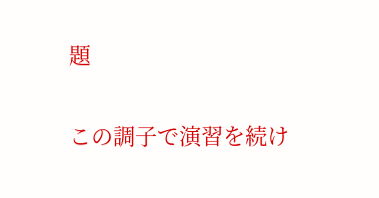題

この調子で演習を続け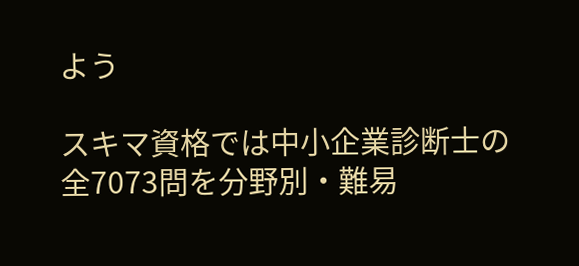よう

スキマ資格では中小企業診断士の全7073問を分野別・難易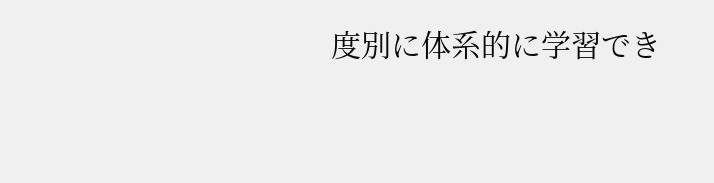度別に体系的に学習でき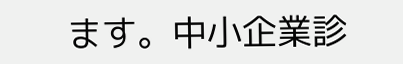ます。中小企業診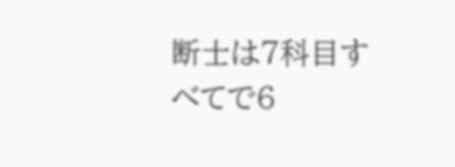断士は7科目すべてで6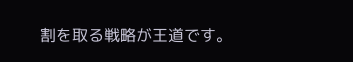割を取る戦略が王道です。